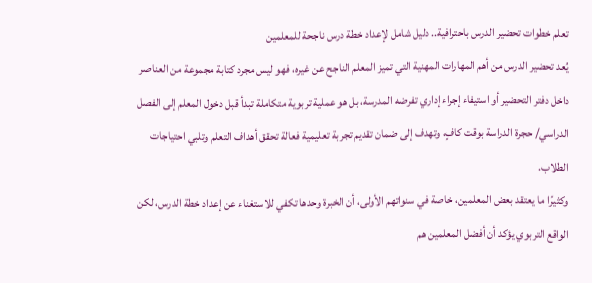تعلم خطوات تحضير الدرس باحترافية.. دليل شامل لإعداد خطة درس ناجحة للمعلمين
يُعد تحضير الدرس من أهم المهارات المهنية التي تميز المعلم الناجح عن غيره، فهو ليس مجرد كتابة مجموعة من العناصر داخل دفتر التحضير أو استيفاء إجراء إداري تفرضه المدرسة، بل هو عملية تربوية متكاملة تبدأ قبل دخول المعلم إلى الفصل الدراسي/ حجرة الدراسة بوقت كافٍ، وتهدف إلى ضمان تقديم تجربة تعليمية فعالة تحقق أهداف التعلم وتلبي احتياجات الطلاب.
وكثيرًا ما يعتقد بعض المعلمين، خاصة في سنواتهم الأولى، أن الخبرة وحدها تكفي للاستغناء عن إعداد خطة الدرس، لكن الواقع التربوي يؤكد أن أفضل المعلمين هم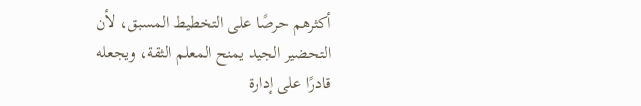أكثرهم حرصًا على التخطيط المسبق، لأن التحضير الجيد يمنح المعلم الثقة، ويجعله قادرًا على إدارة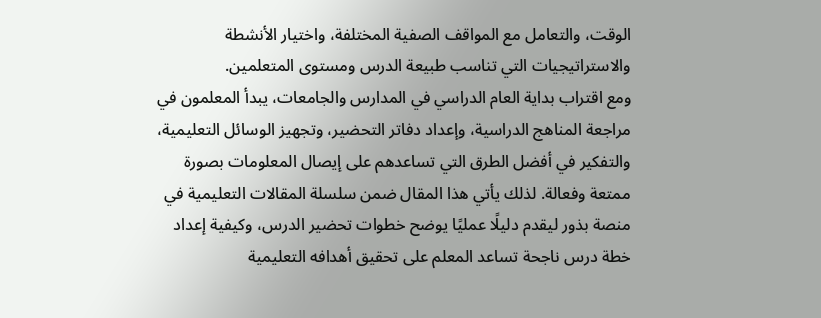الوقت، والتعامل مع المواقف الصفية المختلفة، واختيار الأنشطة والاستراتيجيات التي تناسب طبيعة الدرس ومستوى المتعلمين.
ومع اقتراب بداية العام الدراسي في المدارس والجامعات، يبدأ المعلمون في مراجعة المناهج الدراسية، وإعداد دفاتر التحضير، وتجهيز الوسائل التعليمية، والتفكير في أفضل الطرق التي تساعدهم على إيصال المعلومات بصورة ممتعة وفعالة. لذلك يأتي هذا المقال ضمن سلسلة المقالات التعليمية في منصة بذور ليقدم دليلًا عمليًا يوضح خطوات تحضير الدرس، وكيفية إعداد خطة درس ناجحة تساعد المعلم على تحقيق أهدافه التعليمية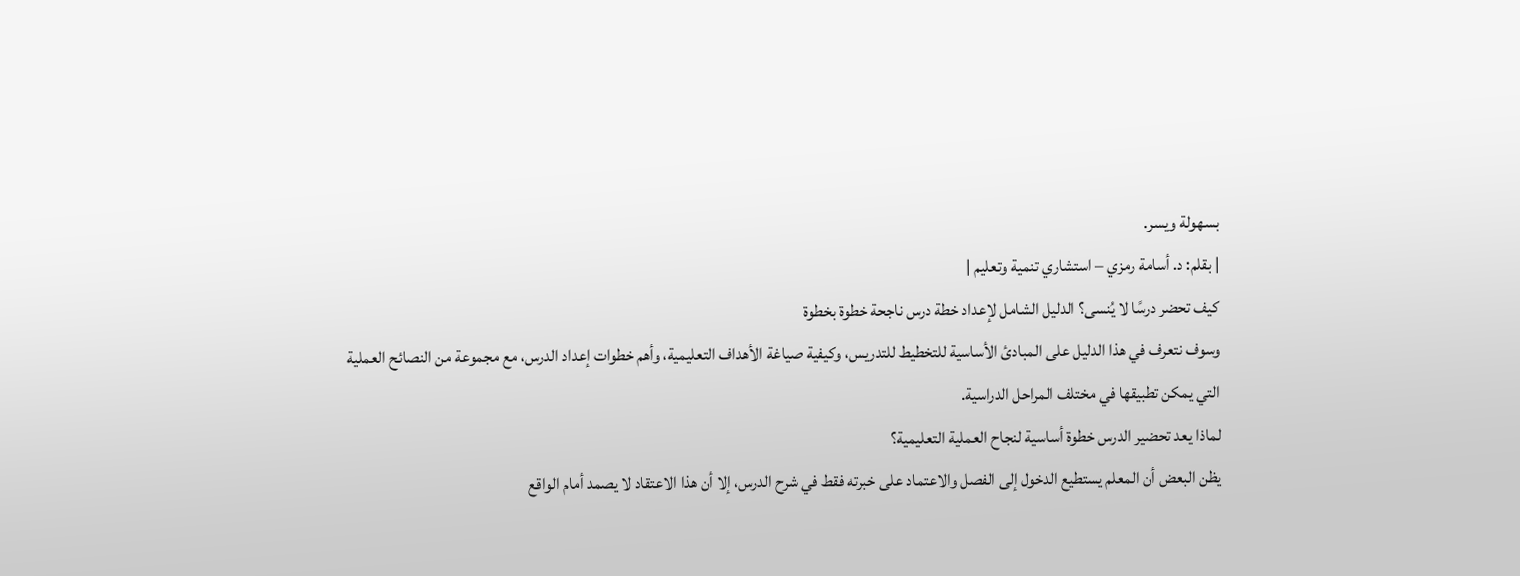بسهولة ويسر.
| بقلم: د. أسامة رمزي – استشاري تنمية وتعليم |
كيف تحضر درسًا لا يُنسى؟ الدليل الشامل لإعداد خطة درس ناجحة خطوة بخطوة
وسوف نتعرف في هذا الدليل على المبادئ الأساسية للتخطيط للتدريس، وكيفية صياغة الأهداف التعليمية، وأهم خطوات إعداد الدرس، مع مجموعة من النصائح العملية التي يمكن تطبيقها في مختلف المراحل الدراسية.
لماذا يعد تحضير الدرس خطوة أساسية لنجاح العملية التعليمية؟
يظن البعض أن المعلم يستطيع الدخول إلى الفصل والاعتماد على خبرته فقط في شرح الدرس، إلا أن هذا الاعتقاد لا يصمد أمام الواقع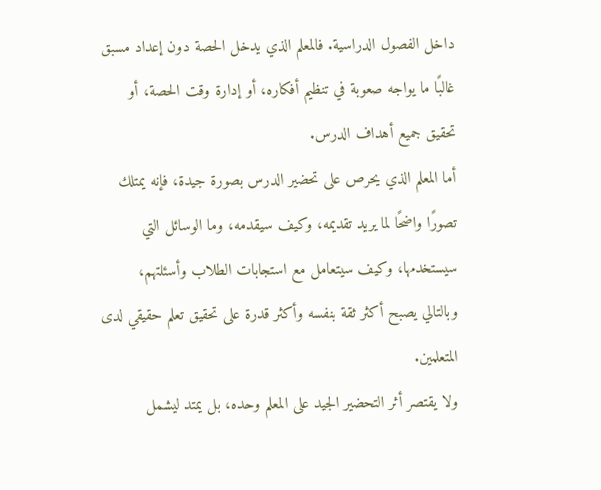داخل الفصول الدراسية. فالمعلم الذي يدخل الحصة دون إعداد مسبق غالبًا ما يواجه صعوبة في تنظيم أفكاره، أو إدارة وقت الحصة، أو تحقيق جميع أهداف الدرس.
أما المعلم الذي يحرص على تحضير الدرس بصورة جيدة، فإنه يمتلك تصورًا واضحًا لما يريد تقديمه، وكيف سيقدمه، وما الوسائل التي سيستخدمها، وكيف سيتعامل مع استجابات الطلاب وأسئلتهم، وبالتالي يصبح أكثر ثقة بنفسه وأكثر قدرة على تحقيق تعلم حقيقي لدى المتعلمين.
ولا يقتصر أثر التحضير الجيد على المعلم وحده، بل يمتد ليشمل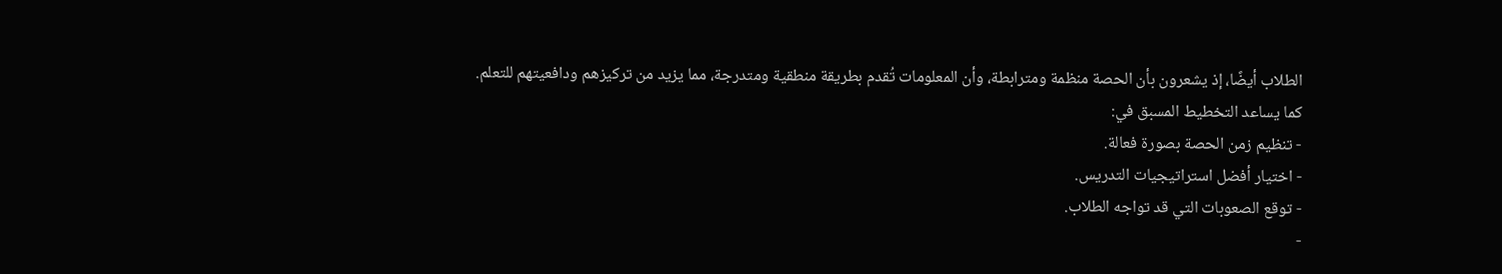الطلاب أيضًا، إذ يشعرون بأن الحصة منظمة ومترابطة، وأن المعلومات تُقدم بطريقة منطقية ومتدرجة، مما يزيد من تركيزهم ودافعيتهم للتعلم.
كما يساعد التخطيط المسبق في:
- تنظيم زمن الحصة بصورة فعالة.
- اختيار أفضل استراتيجيات التدريس.
- توقع الصعوبات التي قد تواجه الطلاب.
-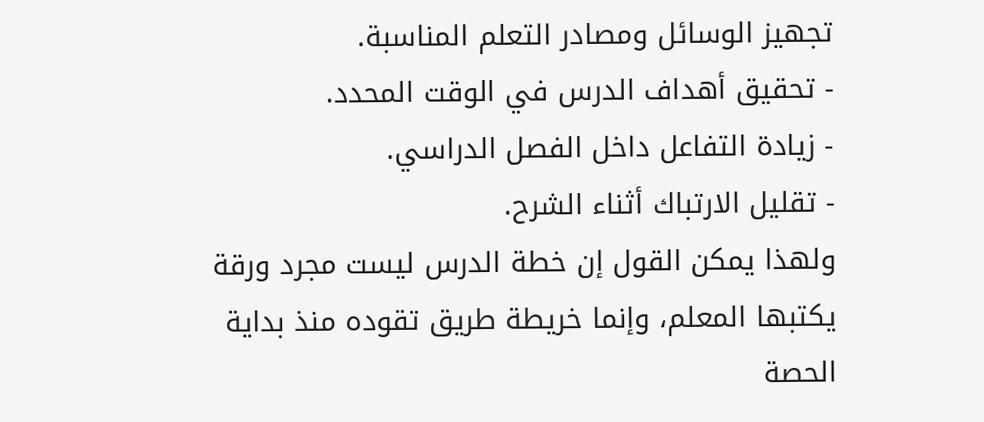تجهيز الوسائل ومصادر التعلم المناسبة.
- تحقيق أهداف الدرس في الوقت المحدد.
- زيادة التفاعل داخل الفصل الدراسي.
- تقليل الارتباك أثناء الشرح.
ولهذا يمكن القول إن خطة الدرس ليست مجرد ورقة يكتبها المعلم، وإنما خريطة طريق تقوده منذ بداية الحصة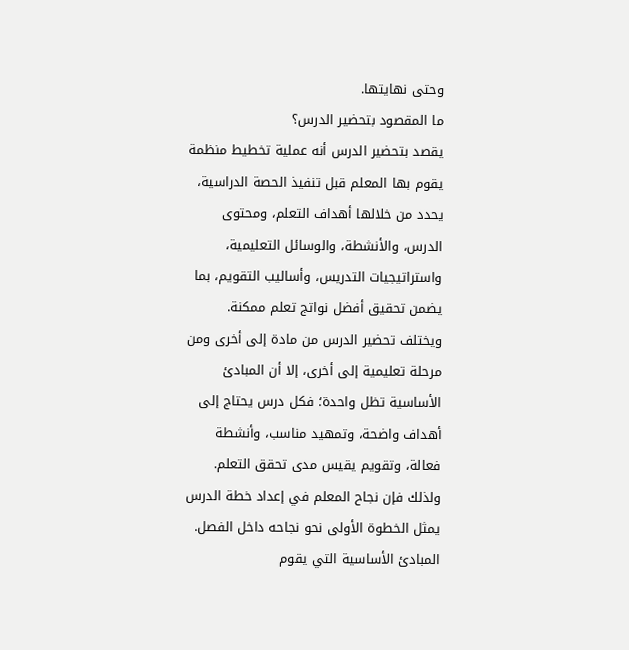وحتى نهايتها.
ما المقصود بتحضير الدرس؟
يقصد بتحضير الدرس أنه عملية تخطيط منظمة يقوم بها المعلم قبل تنفيذ الحصة الدراسية، يحدد من خلالها أهداف التعلم، ومحتوى الدرس، والأنشطة، والوسائل التعليمية، واستراتيجيات التدريس، وأساليب التقويم، بما يضمن تحقيق أفضل نواتج تعلم ممكنة.
ويختلف تحضير الدرس من مادة إلى أخرى ومن مرحلة تعليمية إلى أخرى، إلا أن المبادئ الأساسية تظل واحدة؛ فكل درس يحتاج إلى أهداف واضحة، وتمهيد مناسب، وأنشطة فعالة، وتقويم يقيس مدى تحقق التعلم.
ولذلك فإن نجاح المعلم في إعداد خطة الدرس يمثل الخطوة الأولى نحو نجاحه داخل الفصل.
المبادئ الأساسية التي يقوم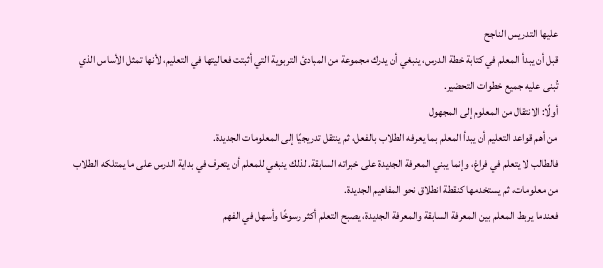عليها التدريس الناجح
قبل أن يبدأ المعلم في كتابة خطة الدرس، ينبغي أن يدرك مجموعة من المبادئ التربوية التي أثبتت فعاليتها في التعليم، لأنها تمثل الأساس الذي تُبنى عليه جميع خطوات التحضير.
أولًا: الانتقال من المعلوم إلى المجهول
من أهم قواعد التعليم أن يبدأ المعلم بما يعرفه الطلاب بالفعل، ثم ينتقل تدريجيًا إلى المعلومات الجديدة.
فالطالب لا يتعلم في فراغ، وإنما يبني المعرفة الجديدة على خبراته السابقة. لذلك ينبغي للمعلم أن يتعرف في بداية الدرس على ما يمتلكه الطلاب من معلومات، ثم يستخدمها كنقطة انطلاق نحو المفاهيم الجديدة.
فعندما يربط المعلم بين المعرفة السابقة والمعرفة الجديدة، يصبح التعلم أكثر رسوخًا وأسهل في الفهم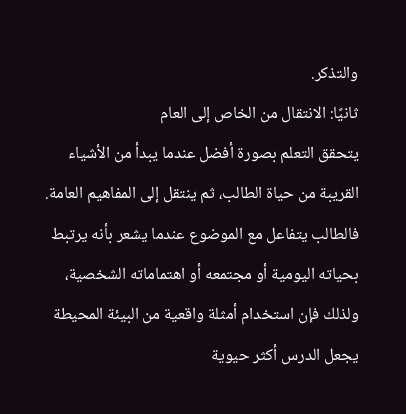والتذكر.
ثانيًا: الانتقال من الخاص إلى العام
يتحقق التعلم بصورة أفضل عندما يبدأ من الأشياء القريبة من حياة الطالب، ثم ينتقل إلى المفاهيم العامة.
فالطالب يتفاعل مع الموضوع عندما يشعر بأنه يرتبط بحياته اليومية أو مجتمعه أو اهتماماته الشخصية، ولذلك فإن استخدام أمثلة واقعية من البيئة المحيطة يجعل الدرس أكثر حيوية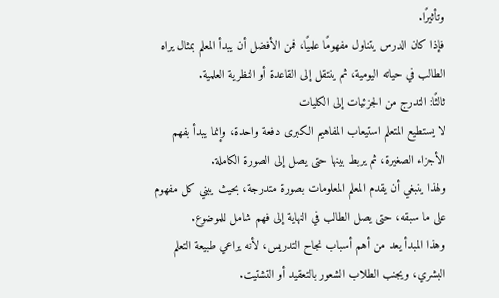وتأثيرًا.
فإذا كان الدرس يتناول مفهومًا علميًا، فمن الأفضل أن يبدأ المعلم بمثال يراه الطالب في حياته اليومية، ثم ينتقل إلى القاعدة أو النظرية العلمية.
ثالثًا: التدرج من الجزئيات إلى الكليات
لا يستطيع المتعلم استيعاب المفاهيم الكبرى دفعة واحدة، وإنما يبدأ بفهم الأجزاء الصغيرة، ثم يربط بينها حتى يصل إلى الصورة الكاملة.
ولهذا ينبغي أن يقدم المعلم المعلومات بصورة متدرجة، بحيث يبني كل مفهوم على ما سبقه، حتى يصل الطالب في النهاية إلى فهم شامل للموضوع.
وهذا المبدأ يعد من أهم أسباب نجاح التدريس، لأنه يراعي طبيعة التعلم البشري، ويجنب الطلاب الشعور بالتعقيد أو التشتيت.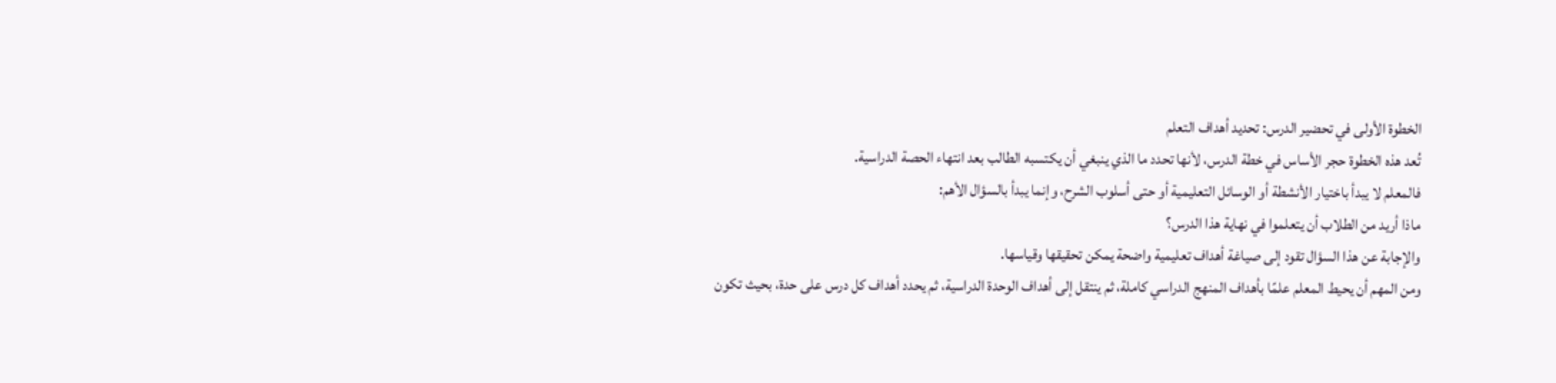الخطوة الأولى في تحضير الدرس: تحديد أهداف التعلم
تُعد هذه الخطوة حجر الأساس في خطة الدرس، لأنها تحدد ما الذي ينبغي أن يكتسبه الطالب بعد انتهاء الحصة الدراسية.
فالمعلم لا يبدأ باختيار الأنشطة أو الوسائل التعليمية أو حتى أسلوب الشرح، وإنما يبدأ بالسؤال الأهم:
ماذا أريد من الطلاب أن يتعلموا في نهاية هذا الدرس؟
والإجابة عن هذا السؤال تقود إلى صياغة أهداف تعليمية واضحة يمكن تحقيقها وقياسها.
ومن المهم أن يحيط المعلم علمًا بأهداف المنهج الدراسي كاملة، ثم ينتقل إلى أهداف الوحدة الدراسية، ثم يحدد أهداف كل درس على حدة، بحيث تكون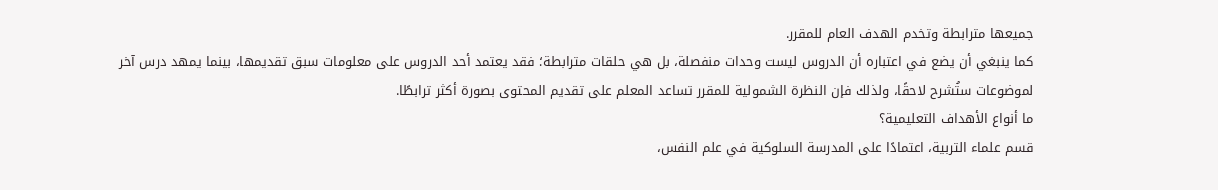جميعها مترابطة وتخدم الهدف العام للمقرر.
كما ينبغي أن يضع في اعتباره أن الدروس ليست وحدات منفصلة، بل هي حلقات مترابطة؛ فقد يعتمد أحد الدروس على معلومات سبق تقديمها، بينما يمهد درس آخر لموضوعات ستُشرح لاحقًا، ولذلك فإن النظرة الشمولية للمقرر تساعد المعلم على تقديم المحتوى بصورة أكثر ترابطًا.
ما أنواع الأهداف التعليمية؟
قسم علماء التربية، اعتمادًا على المدرسة السلوكية في علم النفس،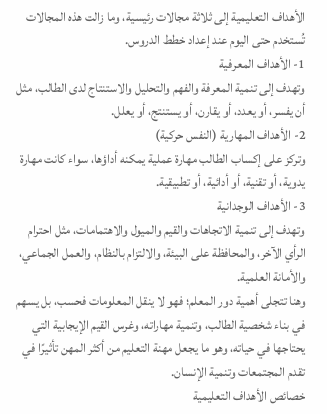الأهداف التعليمية إلى ثلاثة مجالات رئيسية، وما زالت هذه المجالات تُستخدم حتى اليوم عند إعداد خطط الدروس.
1- الأهداف المعرفية
وتهدف إلى تنمية المعرفة والفهم والتحليل والاستنتاج لدى الطالب، مثل أن يفسر، أو يعدد، أو يقارن، أو يستنتج، أو يعلل.
2- الأهداف المهارية (النفس حركية)
وتركز على إكساب الطالب مهارة عملية يمكنه أداؤها، سواء كانت مهارة يدوية، أو تقنية، أو أدائية، أو تطبيقية.
3- الأهداف الوجدانية
وتهدف إلى تنمية الاتجاهات والقيم والميول والاهتمامات، مثل احترام الرأي الآخر، والمحافظة على البيئة، والالتزام بالنظام، والعمل الجماعي، والأمانة العلمية.
وهنا تتجلى أهمية دور المعلم؛ فهو لا ينقل المعلومات فحسب، بل يسهم في بناء شخصية الطالب، وتنمية مهاراته، وغرس القيم الإيجابية التي يحتاجها في حياته، وهو ما يجعل مهنة التعليم من أكثر المهن تأثيرًا في تقدم المجتمعات وتنمية الإنسان.
خصائص الأهداف التعليمية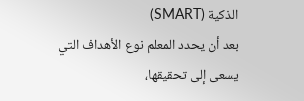الذكية (SMART)
بعد أن يحدد المعلم نوع الأهداف التي يسعى إلى تحقيقها،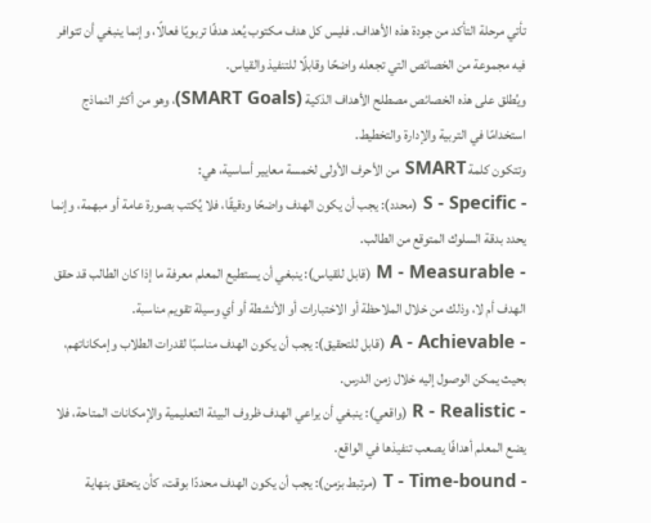تأتي مرحلة التأكد من جودة هذه الأهداف. فليس كل هدف مكتوب يُعد هدفًا تربويًا فعالًا، وإنما ينبغي أن تتوافر فيه مجموعة من الخصائص التي تجعله واضحًا وقابلًا للتنفيذ والقياس.
ويُطلق على هذه الخصائص مصطلح الأهداف الذكية (SMART Goals)، وهو من أكثر النماذج استخدامًا في التربية والإدارة والتخطيط.
وتتكون كلمة SMART من الأحرف الأولى لخمسة معايير أساسية، هي:
- S - Specific (محدد): يجب أن يكون الهدف واضحًا ودقيقًا، فلا يُكتب بصورة عامة أو مبهمة، وإنما يحدد بدقة السلوك المتوقع من الطالب.
- M - Measurable (قابل للقياس): ينبغي أن يستطيع المعلم معرفة ما إذا كان الطالب قد حقق الهدف أم لا، وذلك من خلال الملاحظة أو الاختبارات أو الأنشطة أو أي وسيلة تقويم مناسبة.
- A - Achievable (قابل للتحقيق): يجب أن يكون الهدف مناسبًا لقدرات الطلاب وإمكاناتهم، بحيث يمكن الوصول إليه خلال زمن الدرس.
- R - Realistic (واقعي): ينبغي أن يراعي الهدف ظروف البيئة التعليمية والإمكانات المتاحة، فلا يضع المعلم أهدافًا يصعب تنفيذها في الواقع.
- T - Time-bound (مرتبط بزمن): يجب أن يكون الهدف محددًا بوقت، كأن يتحقق بنهاية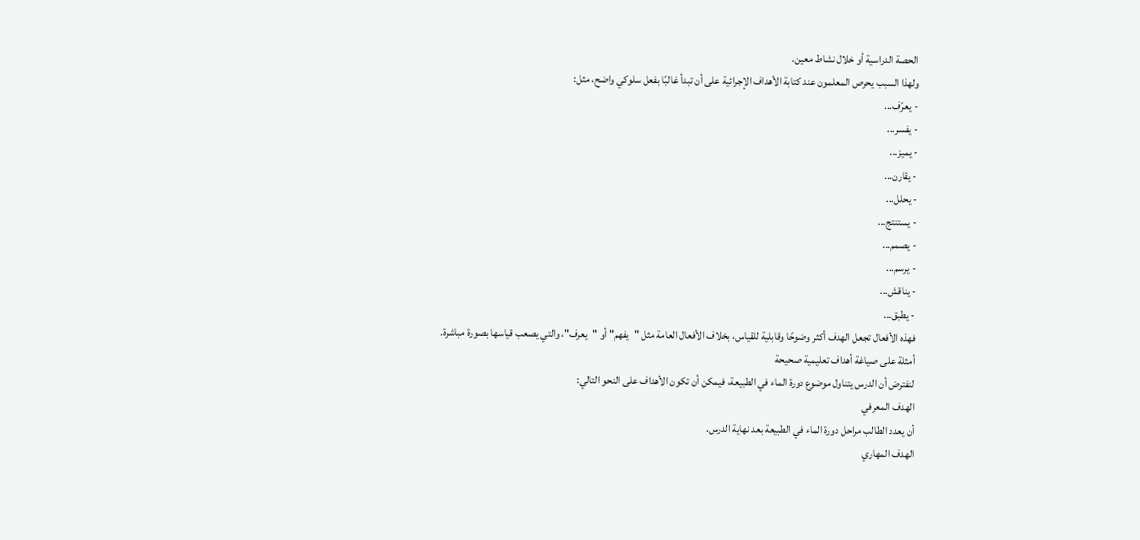الحصة الدراسية أو خلال نشاط معين.
ولهذا السبب يحرص المعلمون عند كتابة الأهداف الإجرائية على أن تبدأ غالبًا بفعل سلوكي واضح، مثل:
- يعرّف...
- يفسر...
- يميز...
- يقارن...
- يحلل...
- يستنتج...
- يصمم...
- يرسم...
- يناقش...
- يطبق...
فهذه الأفعال تجعل الهدف أكثر وضوحًا وقابلية للقياس، بخلاف الأفعال العامة مثل "يفهم" أو "يعرف"، والتي يصعب قياسها بصورة مباشرة.
أمثلة على صياغة أهداف تعليمية صحيحة
لنفترض أن الدرس يتناول موضوع دورة الماء في الطبيعة، فيمكن أن تكون الأهداف على النحو التالي:
الهدف المعرفي
أن يعدد الطالب مراحل دورة الماء في الطبيعة بعد نهاية الدرس.
الهدف المهاري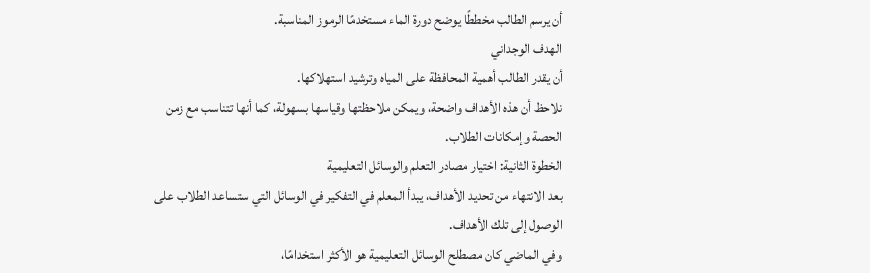أن يرسم الطالب مخططًا يوضح دورة الماء مستخدمًا الرموز المناسبة.
الهدف الوجداني
أن يقدر الطالب أهمية المحافظة على المياه وترشيد استهلاكها.
نلاحظ أن هذه الأهداف واضحة، ويمكن ملاحظتها وقياسها بسهولة، كما أنها تتناسب مع زمن الحصة وإمكانات الطلاب.
الخطوة الثانية: اختيار مصادر التعلم والوسائل التعليمية
بعد الانتهاء من تحديد الأهداف، يبدأ المعلم في التفكير في الوسائل التي ستساعد الطلاب على الوصول إلى تلك الأهداف.
وفي الماضي كان مصطلح الوسائل التعليمية هو الأكثر استخدامًا،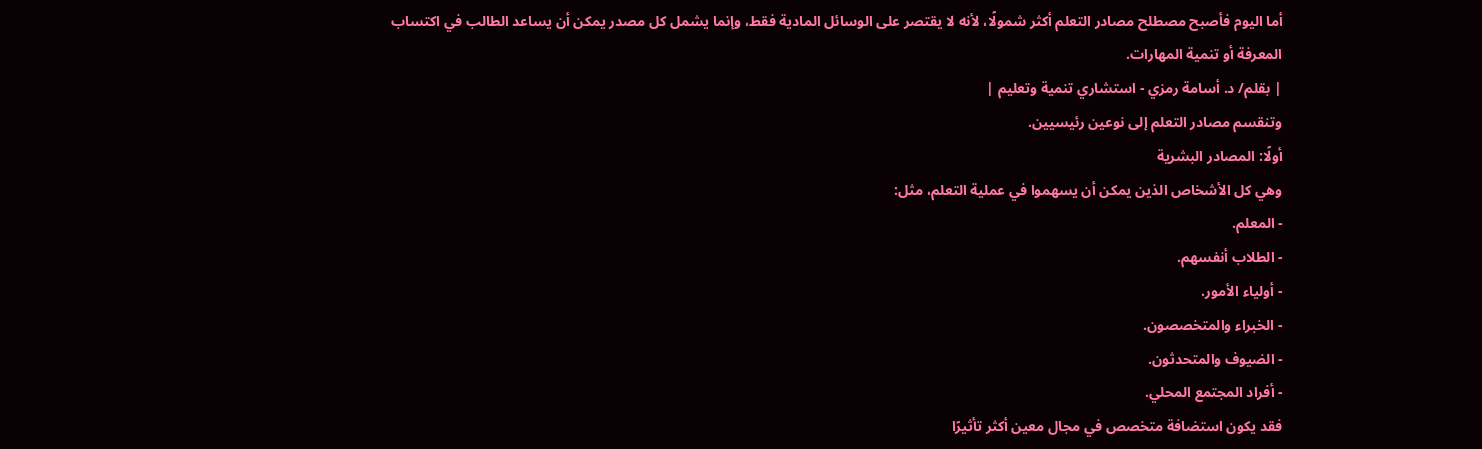أما اليوم فأصبح مصطلح مصادر التعلم أكثر شمولًا، لأنه لا يقتصر على الوسائل المادية فقط، وإنما يشمل كل مصدر يمكن أن يساعد الطالب في اكتساب المعرفة أو تنمية المهارات.
| بقلم/ د. أسامة رمزي - استشاري تنمية وتعليم |
وتنقسم مصادر التعلم إلى نوعين رئيسيين.
أولًا: المصادر البشرية
وهي كل الأشخاص الذين يمكن أن يسهموا في عملية التعلم، مثل:
- المعلم.
- الطلاب أنفسهم.
- أولياء الأمور.
- الخبراء والمتخصصون.
- الضيوف والمتحدثون.
- أفراد المجتمع المحلي.
فقد يكون استضافة متخصص في مجال معين أكثر تأثيرًا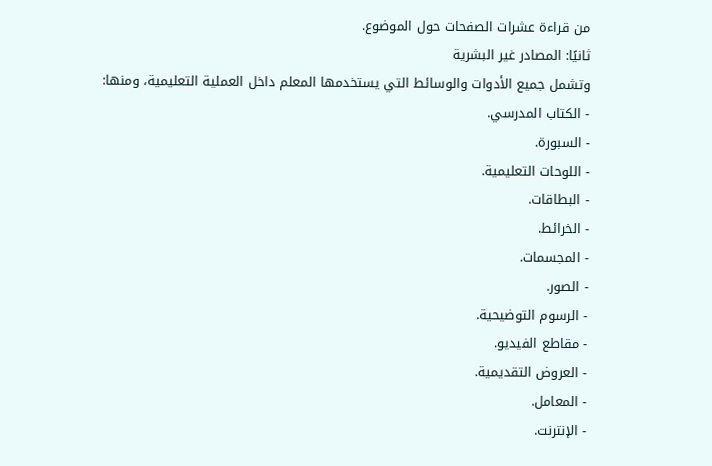من قراءة عشرات الصفحات حول الموضوع.
ثانيًا: المصادر غير البشرية
وتشمل جميع الأدوات والوسائط التي يستخدمها المعلم داخل العملية التعليمية، ومنها:
- الكتاب المدرسي.
- السبورة.
- اللوحات التعليمية.
- البطاقات.
- الخرائط.
- المجسمات.
- الصور.
- الرسوم التوضيحية.
- مقاطع الفيديو.
- العروض التقديمية.
- المعامل.
- الإنترنت.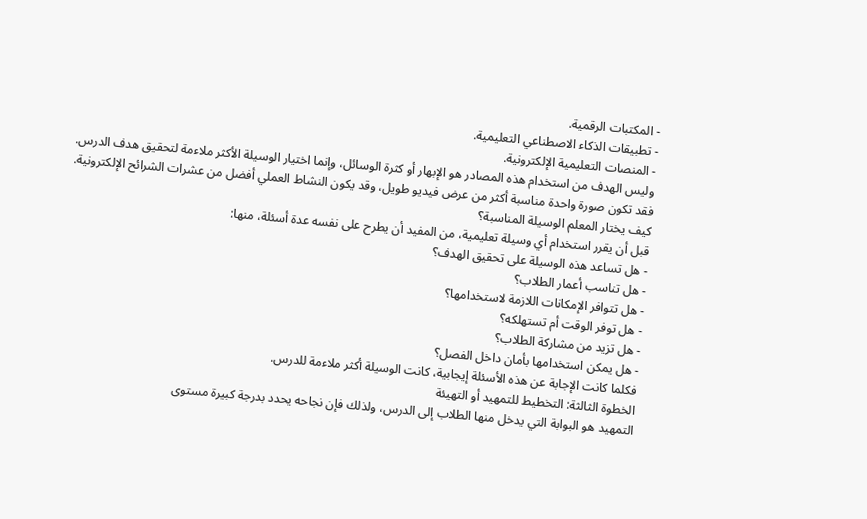- المكتبات الرقمية.
- تطبيقات الذكاء الاصطناعي التعليمية.
- المنصات التعليمية الإلكترونية.
وليس الهدف من استخدام هذه المصادر هو الإبهار أو كثرة الوسائل، وإنما اختيار الوسيلة الأكثر ملاءمة لتحقيق هدف الدرس.
فقد تكون صورة واحدة مناسبة أكثر من عرض فيديو طويل، وقد يكون النشاط العملي أفضل من عشرات الشرائح الإلكترونية.
كيف يختار المعلم الوسيلة المناسبة؟
قبل أن يقرر استخدام أي وسيلة تعليمية، من المفيد أن يطرح على نفسه عدة أسئلة، منها:
- هل تساعد هذه الوسيلة على تحقيق الهدف؟
- هل تناسب أعمار الطلاب؟
- هل تتوافر الإمكانات اللازمة لاستخدامها؟
- هل توفر الوقت أم تستهلكه؟
- هل تزيد من مشاركة الطلاب؟
- هل يمكن استخدامها بأمان داخل الفصل؟
فكلما كانت الإجابة عن هذه الأسئلة إيجابية، كانت الوسيلة أكثر ملاءمة للدرس.
الخطوة الثالثة: التخطيط للتمهيد أو التهيئة
التمهيد هو البوابة التي يدخل منها الطلاب إلى الدرس، ولذلك فإن نجاحه يحدد بدرجة كبيرة مستوى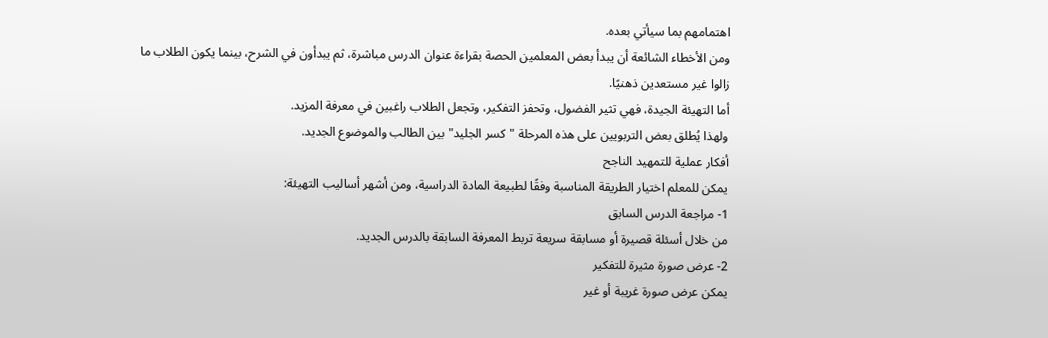اهتمامهم بما سيأتي بعده.
ومن الأخطاء الشائعة أن يبدأ بعض المعلمين الحصة بقراءة عنوان الدرس مباشرة، ثم يبدأون في الشرح، بينما يكون الطلاب ما زالوا غير مستعدين ذهنيًا.
أما التهيئة الجيدة، فهي تثير الفضول، وتحفز التفكير، وتجعل الطلاب راغبين في معرفة المزيد.
ولهذا يُطلق بعض التربويين على هذه المرحلة "كسر الجليد" بين الطالب والموضوع الجديد.
أفكار عملية للتمهيد الناجح
يمكن للمعلم اختيار الطريقة المناسبة وفقًا لطبيعة المادة الدراسية، ومن أشهر أساليب التهيئة:
1- مراجعة الدرس السابق
من خلال أسئلة قصيرة أو مسابقة سريعة تربط المعرفة السابقة بالدرس الجديد.
2- عرض صورة مثيرة للتفكير
يمكن عرض صورة غريبة أو غير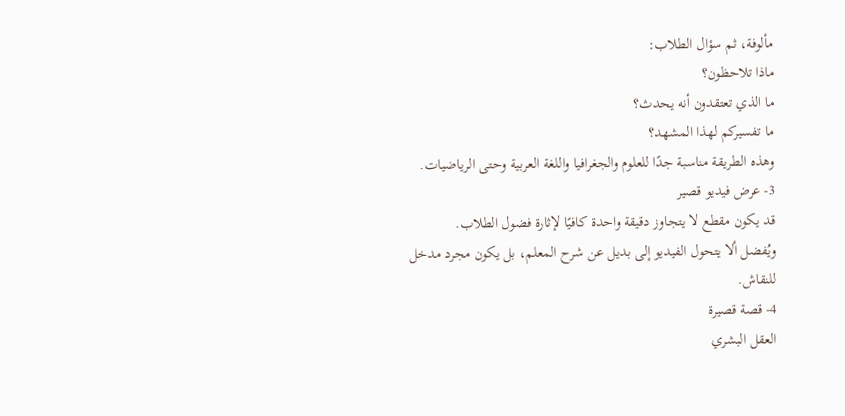مألوفة، ثم سؤال الطلاب:
ماذا تلاحظون؟
ما الذي تعتقدون أنه يحدث؟
ما تفسيركم لهذا المشهد؟
وهذه الطريقة مناسبة جدًا للعلوم والجغرافيا واللغة العربية وحتى الرياضيات.
3- عرض فيديو قصير
قد يكون مقطع لا يتجاوز دقيقة واحدة كافيًا لإثارة فضول الطلاب.
ويُفضل ألا يتحول الفيديو إلى بديل عن شرح المعلم، بل يكون مجرد مدخل للنقاش.
4- قصة قصيرة
العقل البشري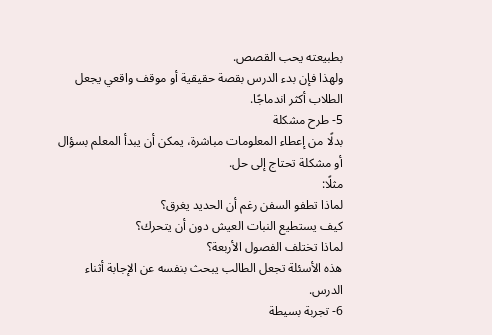بطبيعته يحب القصص.
ولهذا فإن بدء الدرس بقصة حقيقية أو موقف واقعي يجعل الطلاب أكثر اندماجًا.
5- طرح مشكلة
بدلًا من إعطاء المعلومات مباشرة، يمكن أن يبدأ المعلم بسؤال أو مشكلة تحتاج إلى حل.
مثلًا:
لماذا تطفو السفن رغم أن الحديد يغرق؟
كيف يستطيع النبات العيش دون أن يتحرك؟
لماذا تختلف الفصول الأربعة؟
هذه الأسئلة تجعل الطالب يبحث بنفسه عن الإجابة أثناء الدرس.
6- تجربة بسيطة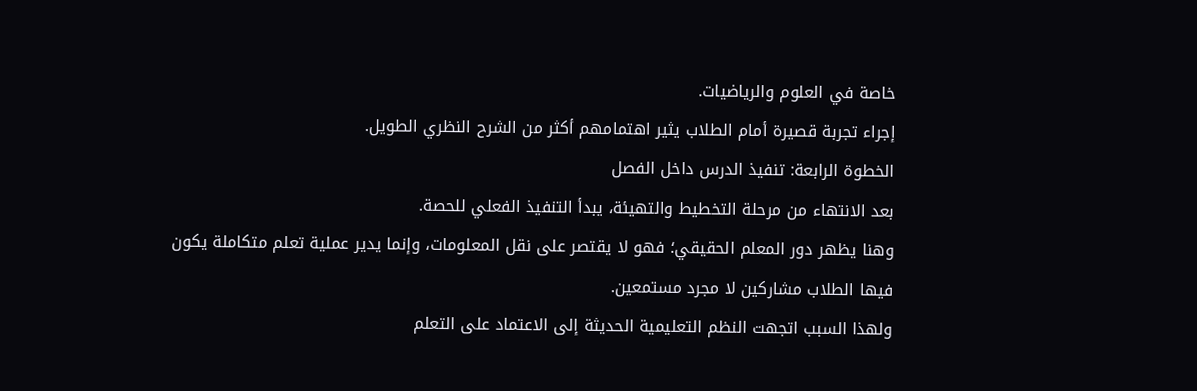خاصة في العلوم والرياضيات.
إجراء تجربة قصيرة أمام الطلاب يثير اهتمامهم أكثر من الشرح النظري الطويل.
الخطوة الرابعة: تنفيذ الدرس داخل الفصل
بعد الانتهاء من مرحلة التخطيط والتهيئة، يبدأ التنفيذ الفعلي للحصة.
وهنا يظهر دور المعلم الحقيقي؛ فهو لا يقتصر على نقل المعلومات، وإنما يدير عملية تعلم متكاملة يكون فيها الطلاب مشاركين لا مجرد مستمعين.
ولهذا السبب اتجهت النظم التعليمية الحديثة إلى الاعتماد على التعلم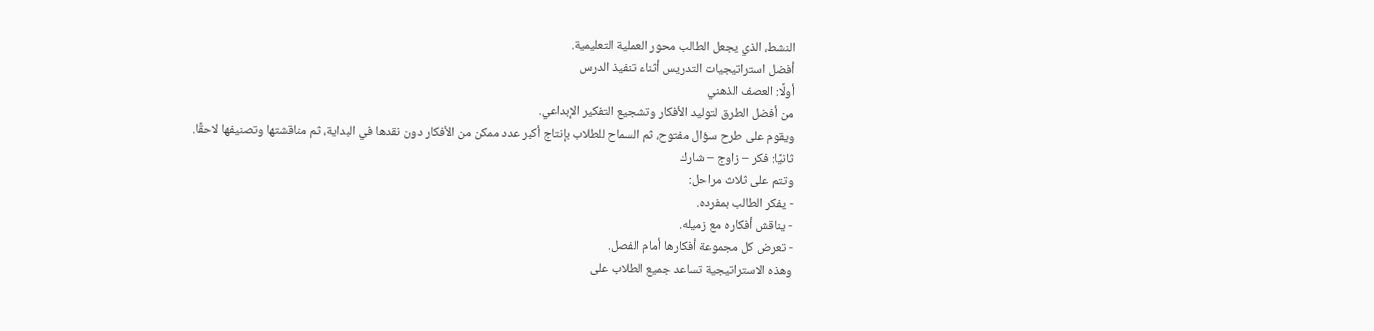النشط، الذي يجعل الطالب محور العملية التعليمية.
أفضل استراتيجيات التدريس أثناء تنفيذ الدرس
أولًا: العصف الذهني
من أفضل الطرق لتوليد الأفكار وتشجيع التفكير الإبداعي.
ويقوم على طرح سؤال مفتوح، ثم السماح للطلاب بإنتاج أكبر عدد ممكن من الأفكار دون نقدها في البداية، ثم مناقشتها وتصنيفها لاحقًا.
ثانيًا: فكر – زاوج – شارك
وتتم على ثلاث مراحل:
- يفكر الطالب بمفرده.
- يناقش أفكاره مع زميله.
- تعرض كل مجموعة أفكارها أمام الفصل.
وهذه الاستراتيجية تساعد جميع الطلاب على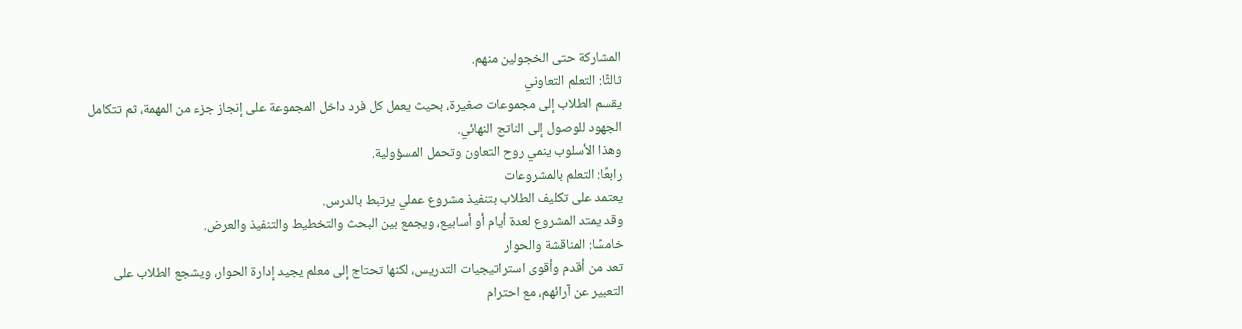المشاركة حتى الخجولين منهم.
ثالثًا: التعلم التعاوني
يقسم الطلاب إلى مجموعات صغيرة، بحيث يعمل كل فرد داخل المجموعة على إنجاز جزء من المهمة، ثم تتكامل الجهود للوصول إلى الناتج النهائي.
وهذا الأسلوب ينمي روح التعاون وتحمل المسؤولية.
رابعًا: التعلم بالمشروعات
يعتمد على تكليف الطلاب بتنفيذ مشروع عملي يرتبط بالدرس.
وقد يمتد المشروع لعدة أيام أو أسابيع، ويجمع بين البحث والتخطيط والتنفيذ والعرض.
خامسًا: المناقشة والحوار
تعد من أقدم وأقوى استراتيجيات التدريس، لكنها تحتاج إلى معلم يجيد إدارة الحوار، ويشجع الطلاب على التعبير عن آرائهم، مع احترام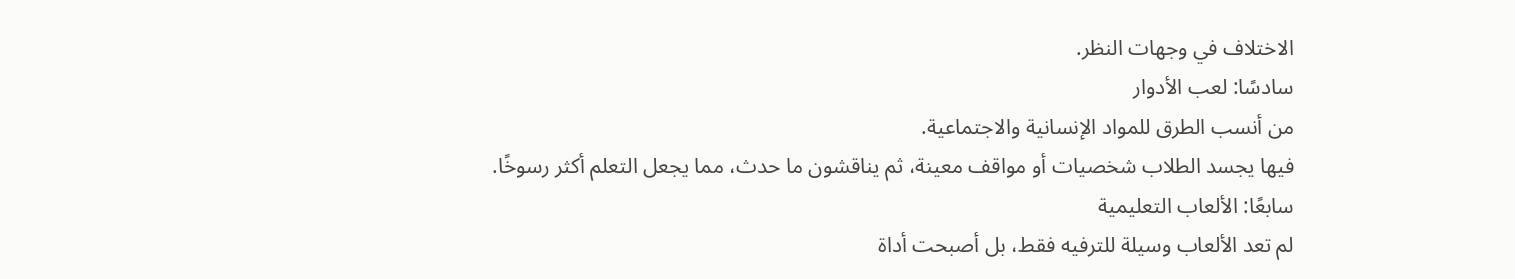الاختلاف في وجهات النظر.
سادسًا: لعب الأدوار
من أنسب الطرق للمواد الإنسانية والاجتماعية.
فيها يجسد الطلاب شخصيات أو مواقف معينة، ثم يناقشون ما حدث، مما يجعل التعلم أكثر رسوخًا.
سابعًا: الألعاب التعليمية
لم تعد الألعاب وسيلة للترفيه فقط، بل أصبحت أداة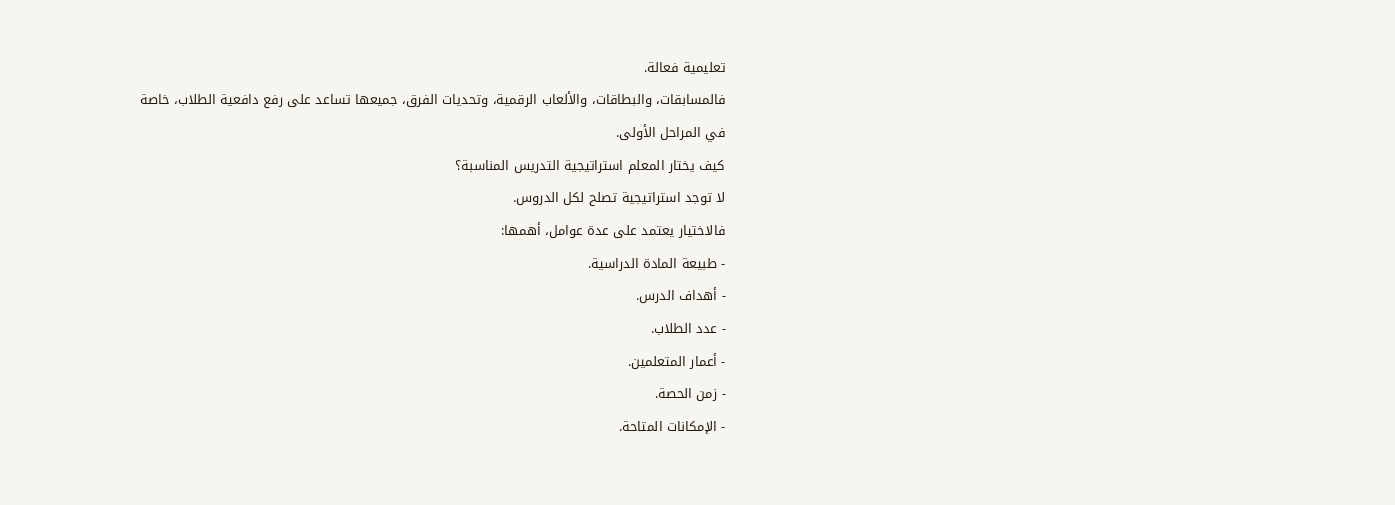تعليمية فعالة.
فالمسابقات، والبطاقات، والألعاب الرقمية، وتحديات الفرق، جميعها تساعد على رفع دافعية الطلاب، خاصة في المراحل الأولى.
كيف يختار المعلم استراتيجية التدريس المناسبة؟
لا توجد استراتيجية تصلح لكل الدروس.
فالاختيار يعتمد على عدة عوامل، أهمها:
- طبيعة المادة الدراسية.
- أهداف الدرس.
- عدد الطلاب.
- أعمار المتعلمين.
- زمن الحصة.
- الإمكانات المتاحة.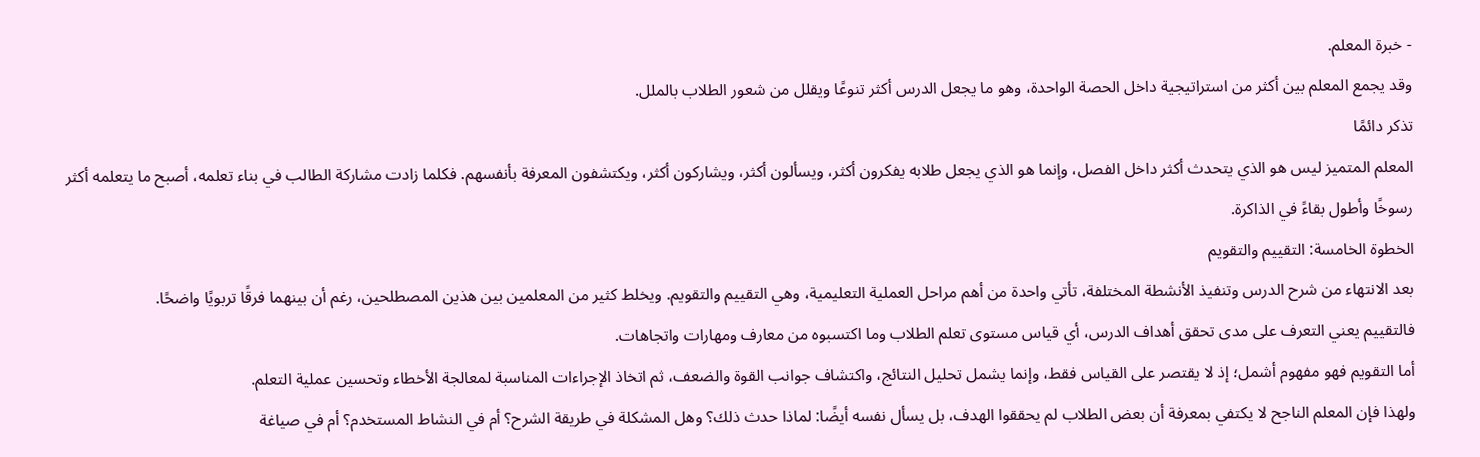- خبرة المعلم.
وقد يجمع المعلم بين أكثر من استراتيجية داخل الحصة الواحدة، وهو ما يجعل الدرس أكثر تنوعًا ويقلل من شعور الطلاب بالملل.
تذكر دائمًا
المعلم المتميز ليس هو الذي يتحدث أكثر داخل الفصل، وإنما هو الذي يجعل طلابه يفكرون أكثر، ويسألون أكثر، ويشاركون أكثر، ويكتشفون المعرفة بأنفسهم. فكلما زادت مشاركة الطالب في بناء تعلمه، أصبح ما يتعلمه أكثر رسوخًا وأطول بقاءً في الذاكرة.
الخطوة الخامسة: التقييم والتقويم
بعد الانتهاء من شرح الدرس وتنفيذ الأنشطة المختلفة، تأتي واحدة من أهم مراحل العملية التعليمية، وهي التقييم والتقويم. ويخلط كثير من المعلمين بين هذين المصطلحين، رغم أن بينهما فرقًا تربويًا واضحًا.
فالتقييم يعني التعرف على مدى تحقق أهداف الدرس، أي قياس مستوى تعلم الطلاب وما اكتسبوه من معارف ومهارات واتجاهات.
أما التقويم فهو مفهوم أشمل؛ إذ لا يقتصر على القياس فقط، وإنما يشمل تحليل النتائج، واكتشاف جوانب القوة والضعف، ثم اتخاذ الإجراءات المناسبة لمعالجة الأخطاء وتحسين عملية التعلم.
ولهذا فإن المعلم الناجح لا يكتفي بمعرفة أن بعض الطلاب لم يحققوا الهدف، بل يسأل نفسه أيضًا: لماذا حدث ذلك؟ وهل المشكلة في طريقة الشرح؟ أم في النشاط المستخدم؟ أم في صياغة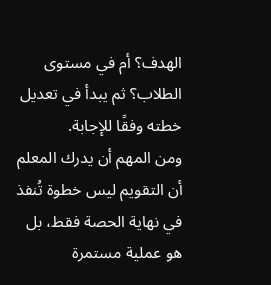الهدف؟ أم في مستوى الطلاب؟ ثم يبدأ في تعديل خطته وفقًا للإجابة.
ومن المهم أن يدرك المعلم أن التقويم ليس خطوة تُنفذ في نهاية الحصة فقط، بل هو عملية مستمرة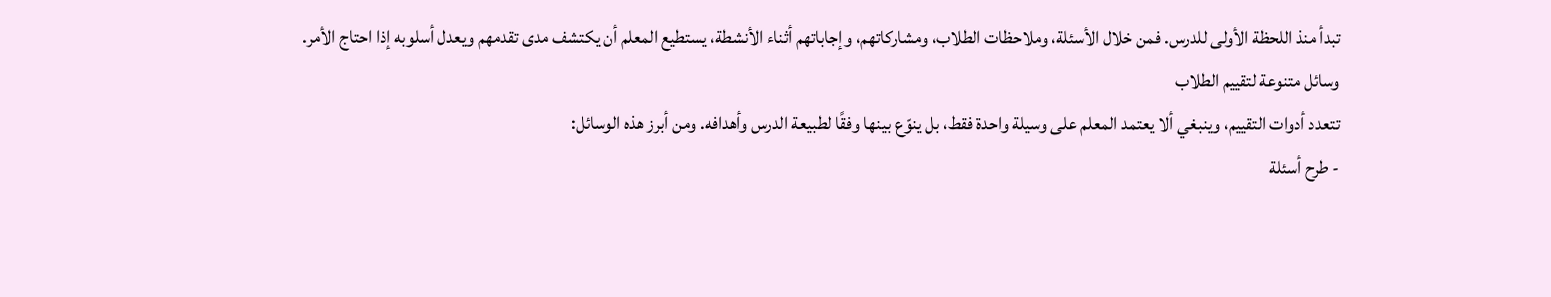تبدأ منذ اللحظة الأولى للدرس. فمن خلال الأسئلة، وملاحظات الطلاب، ومشاركاتهم، وإجاباتهم أثناء الأنشطة، يستطيع المعلم أن يكتشف مدى تقدمهم ويعدل أسلوبه إذا احتاج الأمر.
وسائل متنوعة لتقييم الطلاب
تتعدد أدوات التقييم، وينبغي ألا يعتمد المعلم على وسيلة واحدة فقط، بل ينوّع بينها وفقًا لطبيعة الدرس وأهدافه. ومن أبرز هذه الوسائل:
- طرح أسئلة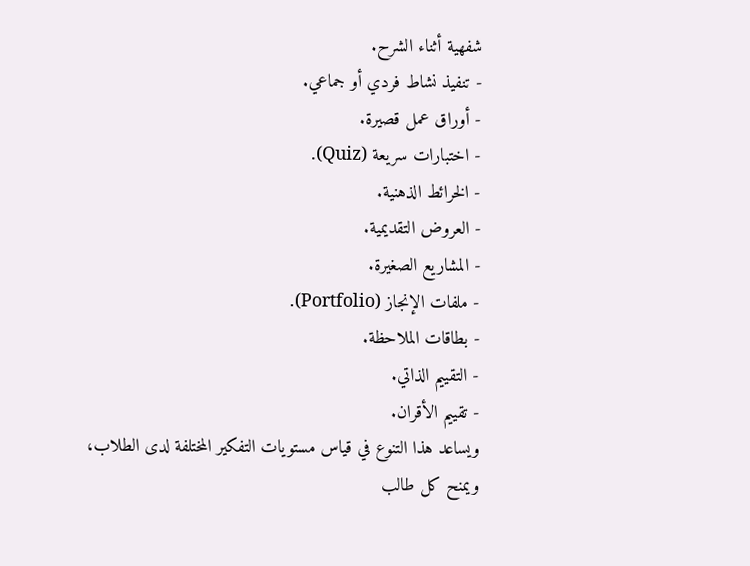شفهية أثناء الشرح.
- تنفيذ نشاط فردي أو جماعي.
- أوراق عمل قصيرة.
- اختبارات سريعة (Quiz).
- الخرائط الذهنية.
- العروض التقديمية.
- المشاريع الصغيرة.
- ملفات الإنجاز (Portfolio).
- بطاقات الملاحظة.
- التقييم الذاتي.
- تقييم الأقران.
ويساعد هذا التنوع في قياس مستويات التفكير المختلفة لدى الطلاب، ويمنح كل طالب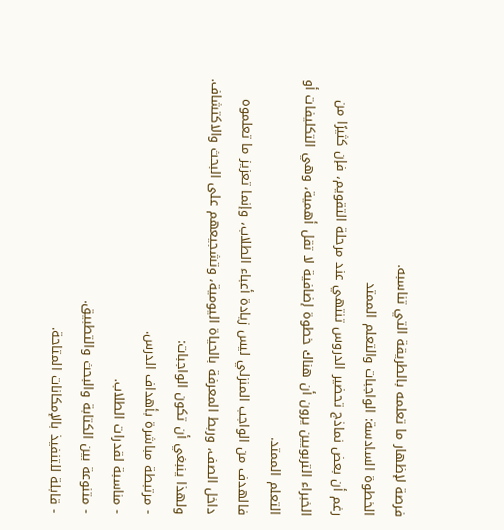فرصة لإظهار ما تعلمه بالطريقة التي تناسبه.
الخطوة السادسة: الواجبات والتعلم الممتد
رغم أن بعض نماذج تحضير الدروس تنتهي عند مرحلة التقويم، فإن كثيرًا من الخبراء التربويين يرون أن هناك خطوة إضافية لا تقل أهمية، وهي التكليفات أو التعلم الممتد.
فالهدف من الواجب المنزلي ليس زيادة أعباء الطلاب، وإنما تعزيز ما تعلموه داخل الصف، وربط المعرفة بالحياة اليومية، وتشجيعهم على البحث والاكتشاف.
ولهذا ينبغي أن تكون الواجبات:
- مرتبطة مباشرة بأهداف الدرس.
- مناسبة لقدرات الطلاب.
- متنوعة بين الكتابة والبحث والتطبيق.
- قابلة للتنفيذ بالإمكانات المتاحة.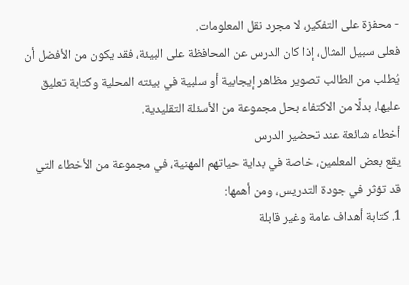- محفزة على التفكير، لا مجرد نقل المعلومات.
فعلى سبيل المثال، إذا كان الدرس عن المحافظة على البيئة، فقد يكون من الأفضل أن يُطلب من الطالب تصوير مظاهر إيجابية أو سلبية في بيئته المحلية وكتابة تعليق عليها، بدلًا من الاكتفاء بحل مجموعة من الأسئلة التقليدية.
أخطاء شائعة عند تحضير الدرس
يقع بعض المعلمين، خاصة في بداية حياتهم المهنية، في مجموعة من الأخطاء التي قد تؤثر في جودة التدريس، ومن أهمها:
1. كتابة أهداف عامة وغير قابلة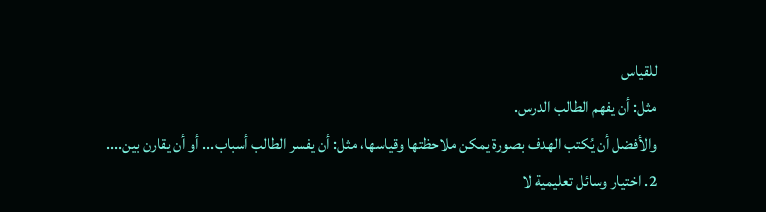للقياس
مثل: أن يفهم الطالب الدرس.
والأفضل أن يُكتب الهدف بصورة يمكن ملاحظتها وقياسها، مثل: أن يفسر الطالب أسباب... أو أن يقارن بين....
2. اختيار وسائل تعليمية لا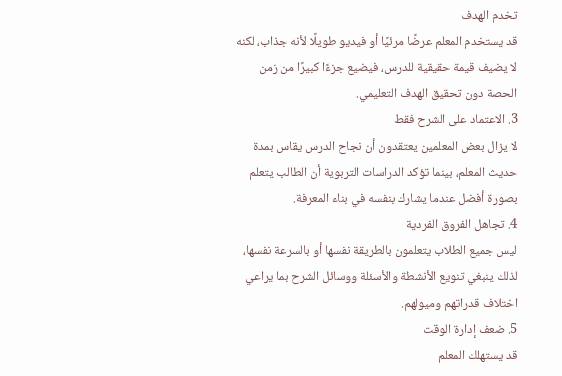تخدم الهدف
قد يستخدم المعلم عرضًا مرئيًا أو فيديو طويلًا لأنه جذاب، لكنه لا يضيف قيمة حقيقية للدرس، فيضيع جزءًا كبيرًا من زمن الحصة دون تحقيق الهدف التعليمي.
3. الاعتماد على الشرح فقط
لا يزال بعض المعلمين يعتقدون أن نجاح الدرس يقاس بمدة حديث المعلم، بينما تؤكد الدراسات التربوية أن الطالب يتعلم بصورة أفضل عندما يشارك بنفسه في بناء المعرفة.
4. تجاهل الفروق الفردية
ليس جميع الطلاب يتعلمون بالطريقة نفسها أو بالسرعة نفسها، لذلك ينبغي تنويع الأنشطة والأسئلة ووسائل الشرح بما يراعي اختلاف قدراتهم وميولهم.
5. ضعف إدارة الوقت
قد يستهلك المعلم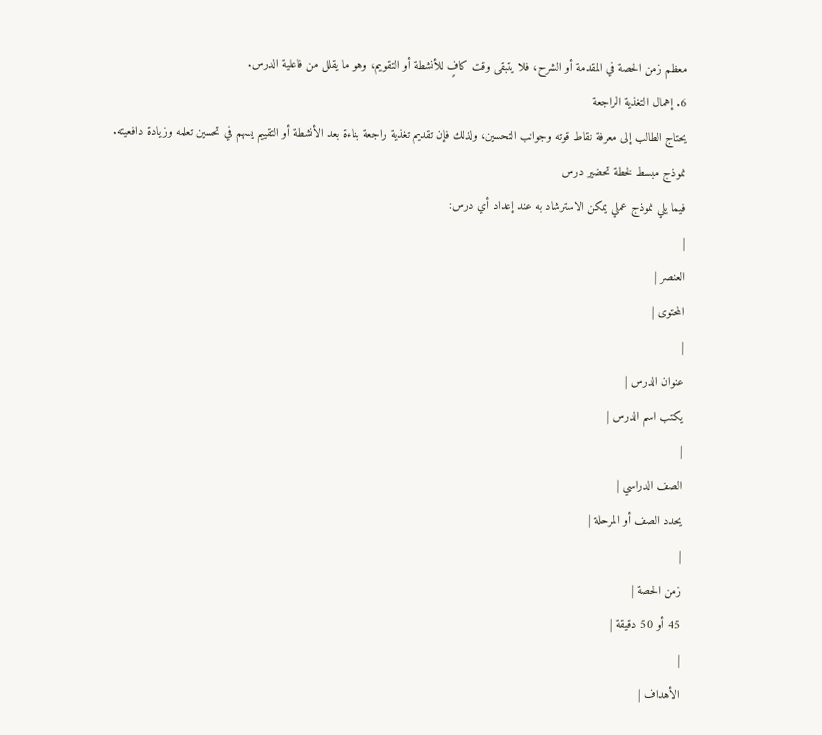معظم زمن الحصة في المقدمة أو الشرح، فلا يتبقى وقت كافٍ للأنشطة أو التقويم، وهو ما يقلل من فاعلية الدرس.
6. إهمال التغذية الراجعة
يحتاج الطالب إلى معرفة نقاط قوته وجوانب التحسين، ولذلك فإن تقديم تغذية راجعة بناءة بعد الأنشطة أو التقييم يسهم في تحسين تعلمه وزيادة دافعيته.
نموذج مبسط لخطة تحضير درس
فيما يلي نموذج عملي يمكن الاسترشاد به عند إعداد أي درس:
|
العنصر |
المحتوى |
|
عنوان الدرس |
يكتب اسم الدرس |
|
الصف الدراسي |
يحدد الصف أو المرحلة |
|
زمن الحصة |
45 أو 50 دقيقة |
|
الأهداف |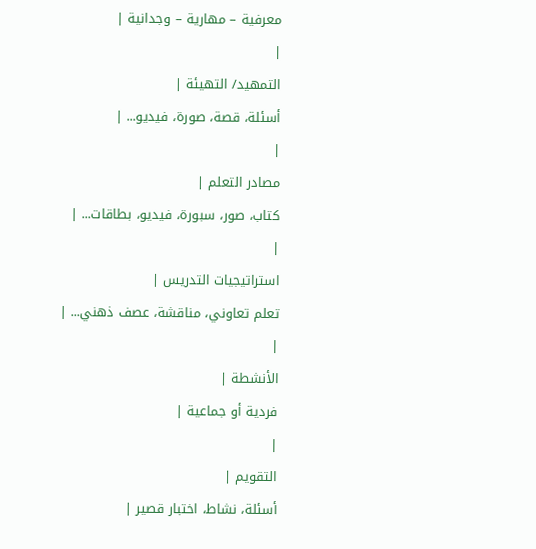معرفية – مهارية – وجدانية |
|
التمهيد/ التهيئة |
أسئلة، قصة، صورة، فيديو... |
|
مصادر التعلم |
كتاب، صور، سبورة، فيديو، بطاقات... |
|
استراتيجيات التدريس |
تعلم تعاوني، مناقشة، عصف ذهني... |
|
الأنشطة |
فردية أو جماعية |
|
التقويم |
أسئلة، نشاط، اختبار قصير |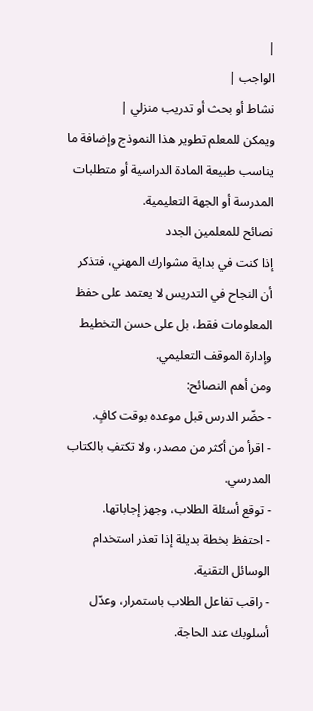|
الواجب |
نشاط أو بحث أو تدريب منزلي |
ويمكن للمعلم تطوير هذا النموذج وإضافة ما يناسب طبيعة المادة الدراسية أو متطلبات المدرسة أو الجهة التعليمية.
نصائح للمعلمين الجدد
إذا كنت في بداية مشوارك المهني، فتذكر أن النجاح في التدريس لا يعتمد على حفظ المعلومات فقط، بل على حسن التخطيط وإدارة الموقف التعليمي.
ومن أهم النصائح:
- حضّر الدرس قبل موعده بوقت كافٍ.
- اقرأ من أكثر من مصدر، ولا تكتفِ بالكتاب المدرسي.
- توقع أسئلة الطلاب، وجهز إجاباتها.
- احتفظ بخطة بديلة إذا تعذر استخدام الوسائل التقنية.
- راقب تفاعل الطلاب باستمرار، وعدّل أسلوبك عند الحاجة.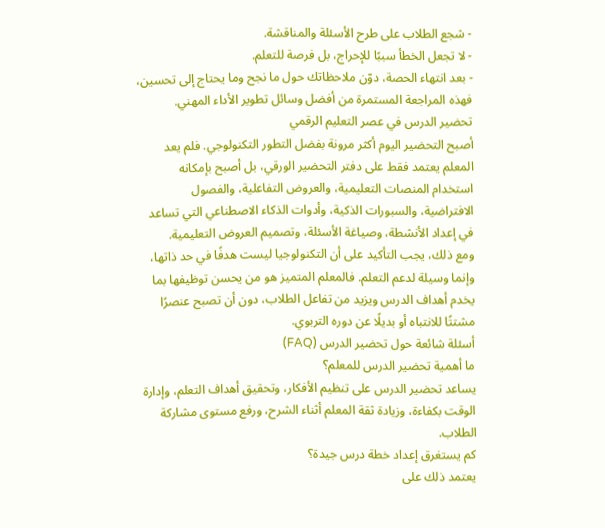- شجع الطلاب على طرح الأسئلة والمناقشة.
- لا تجعل الخطأ سببًا للإحراج، بل فرصة للتعلم.
- بعد انتهاء الحصة، دوّن ملاحظاتك حول ما نجح وما يحتاج إلى تحسين، فهذه المراجعة المستمرة من أفضل وسائل تطوير الأداء المهني.
تحضير الدرس في عصر التعليم الرقمي
أصبح التحضير اليوم أكثر مرونة بفضل التطور التكنولوجي. فلم يعد المعلم يعتمد فقط على دفتر التحضير الورقي، بل أصبح بإمكانه استخدام المنصات التعليمية، والعروض التفاعلية، والفصول الافتراضية، والسبورات الذكية، وأدوات الذكاء الاصطناعي التي تساعد في إعداد الأنشطة، وصياغة الأسئلة، وتصميم العروض التعليمية.
ومع ذلك، يجب التأكيد على أن التكنولوجيا ليست هدفًا في حد ذاتها، وإنما وسيلة لدعم التعلم. فالمعلم المتميز هو من يحسن توظيفها بما يخدم أهداف الدرس ويزيد من تفاعل الطلاب، دون أن تصبح عنصرًا مشتتًا للانتباه أو بديلًا عن دوره التربوي.
أسئلة شائعة حول تحضير الدرس (FAQ)
ما أهمية تحضير الدرس للمعلم؟
يساعد تحضير الدرس على تنظيم الأفكار، وتحقيق أهداف التعلم، وإدارة الوقت بكفاءة، وزيادة ثقة المعلم أثناء الشرح، ورفع مستوى مشاركة الطلاب.
كم يستغرق إعداد خطة درس جيدة؟
يعتمد ذلك على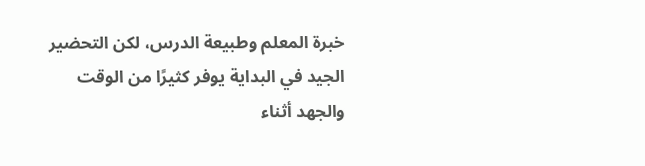خبرة المعلم وطبيعة الدرس، لكن التحضير الجيد في البداية يوفر كثيرًا من الوقت والجهد أثناء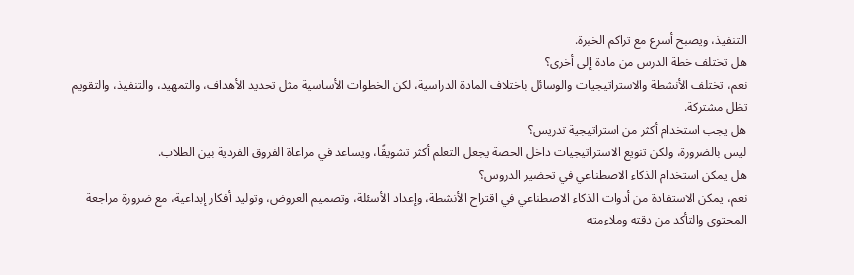التنفيذ، ويصبح أسرع مع تراكم الخبرة.
هل تختلف خطة الدرس من مادة إلى أخرى؟
نعم، تختلف الأنشطة والاستراتيجيات والوسائل باختلاف المادة الدراسية، لكن الخطوات الأساسية مثل تحديد الأهداف، والتمهيد، والتنفيذ، والتقويم تظل مشتركة.
هل يجب استخدام أكثر من استراتيجية تدريس؟
ليس بالضرورة، ولكن تنويع الاستراتيجيات داخل الحصة يجعل التعلم أكثر تشويقًا، ويساعد في مراعاة الفروق الفردية بين الطلاب.
هل يمكن استخدام الذكاء الاصطناعي في تحضير الدروس؟
نعم، يمكن الاستفادة من أدوات الذكاء الاصطناعي في اقتراح الأنشطة، وإعداد الأسئلة، وتصميم العروض، وتوليد أفكار إبداعية، مع ضرورة مراجعة المحتوى والتأكد من دقته وملاءمته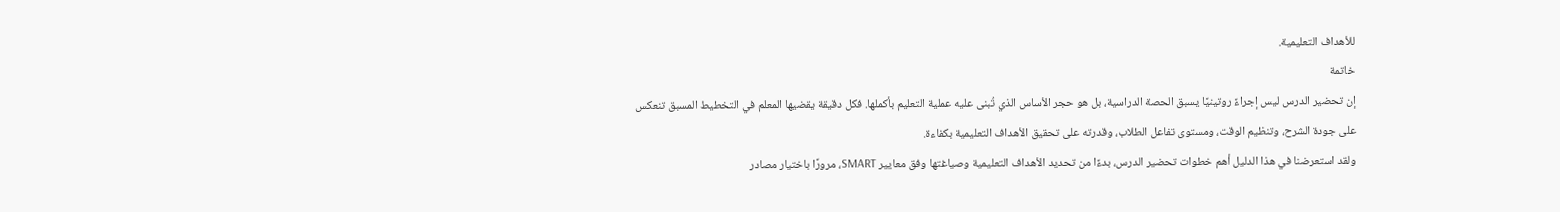للأهداف التعليمية.
خاتمة
إن تحضير الدرس ليس إجراءً روتينيًا يسبق الحصة الدراسية، بل هو حجر الأساس الذي تُبنى عليه عملية التعليم بأكملها. فكل دقيقة يقضيها المعلم في التخطيط المسبق تنعكس على جودة الشرح، وتنظيم الوقت، ومستوى تفاعل الطلاب، وقدرته على تحقيق الأهداف التعليمية بكفاءة.
ولقد استعرضنا في هذا الدليل أهم خطوات تحضير الدرس، بدءًا من تحديد الأهداف التعليمية وصياغتها وفق معايير SMART، مرورًا باختيار مصادر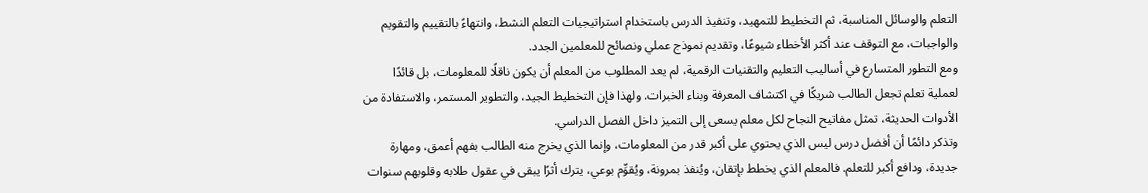التعلم والوسائل المناسبة، ثم التخطيط للتمهيد، وتنفيذ الدرس باستخدام استراتيجيات التعلم النشط، وانتهاءً بالتقييم والتقويم والواجبات، مع التوقف عند أكثر الأخطاء شيوعًا، وتقديم نموذج عملي ونصائح للمعلمين الجدد.
ومع التطور المتسارع في أساليب التعليم والتقنيات الرقمية، لم يعد المطلوب من المعلم أن يكون ناقلًا للمعلومات، بل قائدًا لعملية تعلم تجعل الطالب شريكًا في اكتشاف المعرفة وبناء الخبرات. ولهذا فإن التخطيط الجيد، والتطوير المستمر، والاستفادة من الأدوات الحديثة، تمثل مفاتيح النجاح لكل معلم يسعى إلى التميز داخل الفصل الدراسي.
وتذكر دائمًا أن أفضل درس ليس الذي يحتوي على أكبر قدر من المعلومات، وإنما الذي يخرج منه الطالب بفهم أعمق، ومهارة جديدة، ودافع أكبر للتعلم. فالمعلم الذي يخطط بإتقان، ويُنفذ بمرونة، ويُقوِّم بوعي، يترك أثرًا يبقى في عقول طلابه وقلوبهم سنوات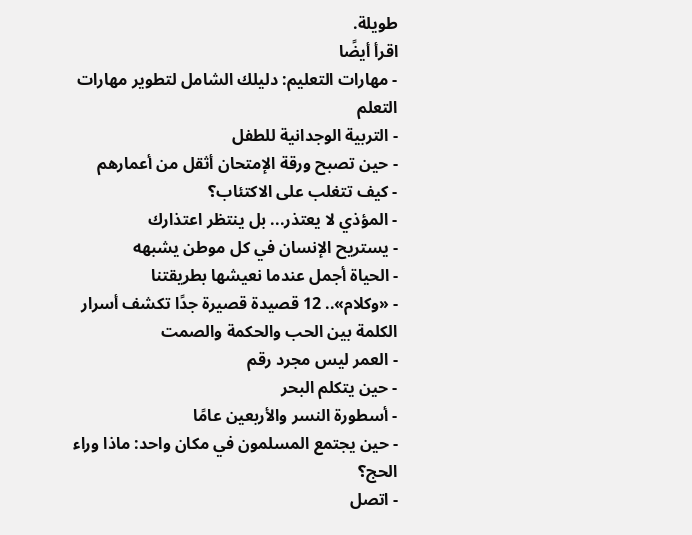طويلة.
اقرأ أيضًا
- مهارات التعليم: دليلك الشامل لتطوير مهارات التعلم
- التربية الوجدانية للطفل
- حين تصبح ورقة الإمتحان أثقل من أعمارهم
- كيف تتغلب على الاكتئاب؟
- المؤذي لا يعتذر... بل ينتظر اعتذارك
- يستريح الإنسان في كل موطن يشبهه
- الحياة أجمل عندما نعيشها بطريقتنا
- «وكلام».. 12 قصيدة قصيرة جدًا تكشف أسرار الكلمة بين الحب والحكمة والصمت
- العمر ليس مجرد رقم
- حين يتكلم البحر
- أسطورة النسر والأربعين عامًا
- حين يجتمع المسلمون في مكان واحد: ماذا وراء الحج؟
- اتصل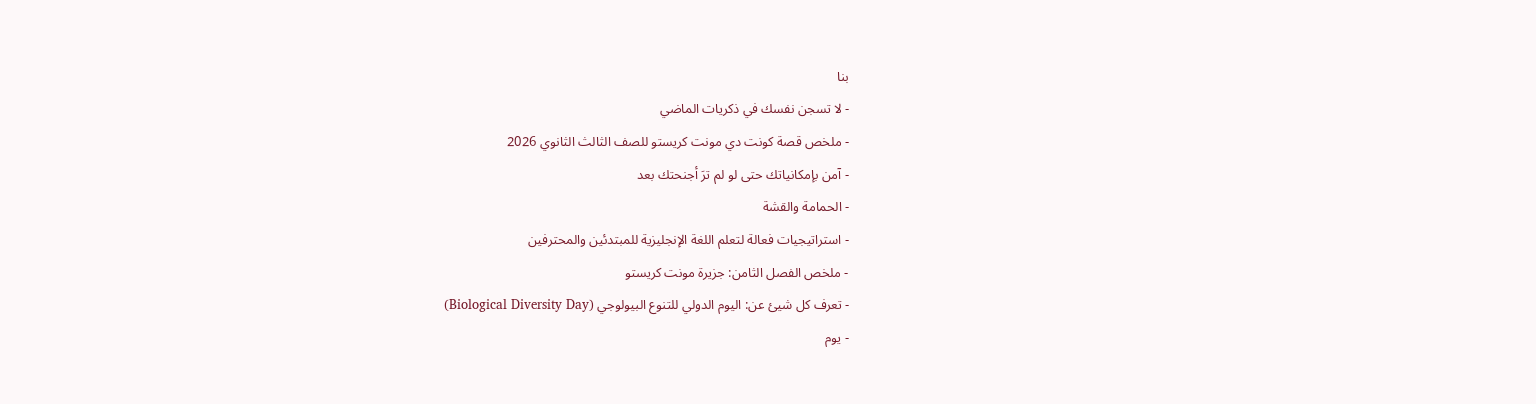بنا
- لا تسجن نفسك في ذكريات الماضي
- ملخص قصة كونت دي مونت كريستو للصف الثالث الثانوي 2026
- آمن بإمكانياتك حتى لو لم ترَ أجنحتك بعد
- الحمامة والقشة
- استراتيجيات فعالة لتعلم اللغة الإنجليزية للمبتدئين والمحترفين
- ملخص الفصل الثامن: جزيرة مونت كريستو
- تعرف كل شيئ عن: اليوم الدولي للتنوع البيولوجي (Biological Diversity Day)
- يوم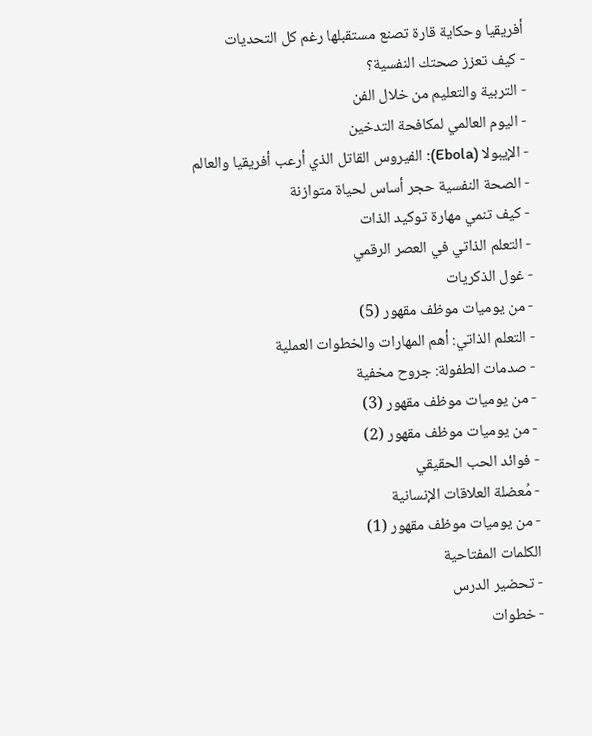أفريقيا وحكاية قارة تصنع مستقبلها رغم كل التحديات
- كيف تعزز صحتك النفسية؟
- التربية والتعليم من خلال الفن
- اليوم العالمي لمكافحة التدخين
- الإيبولا (Ebola): الفيروس القاتل الذي أرعب أفريقيا والعالم
- الصحة النفسية حجر أساس لحياة متوازنة
- كيف تنمي مهارة توكيد الذات
- التعلم الذاتي في العصر الرقمي
- غول الذكريات
- من يوميات موظف مقهور (5)
- التعلم الذاتي: أهم المهارات والخطوات العملية
- صدمات الطفولة: جروح مخفية
- من يوميات موظف مقهور (3)
- من يوميات موظف مقهور (2)
- فوائد الحب الحقيقي
- مُعضلة العلاقات الإنسانية
- من يوميات موظف مقهور (1)
الكلمات المفتاحية
- تحضير الدرس
- خطوات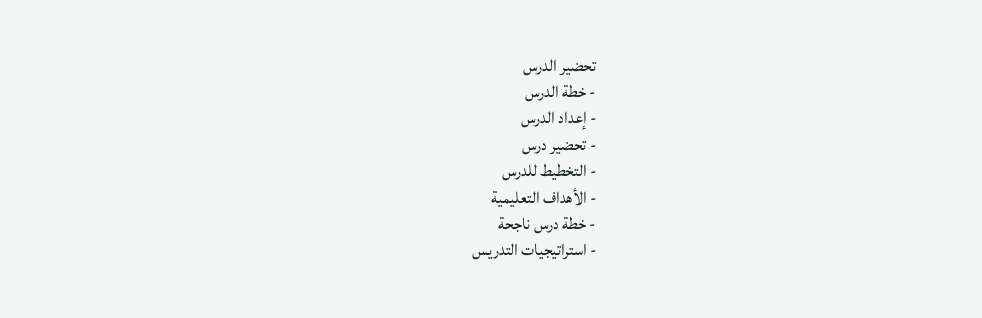تحضير الدرس
- خطة الدرس
- إعداد الدرس
- تحضير درس
- التخطيط للدرس
- الأهداف التعليمية
- خطة درس ناجحة
- استراتيجيات التدريس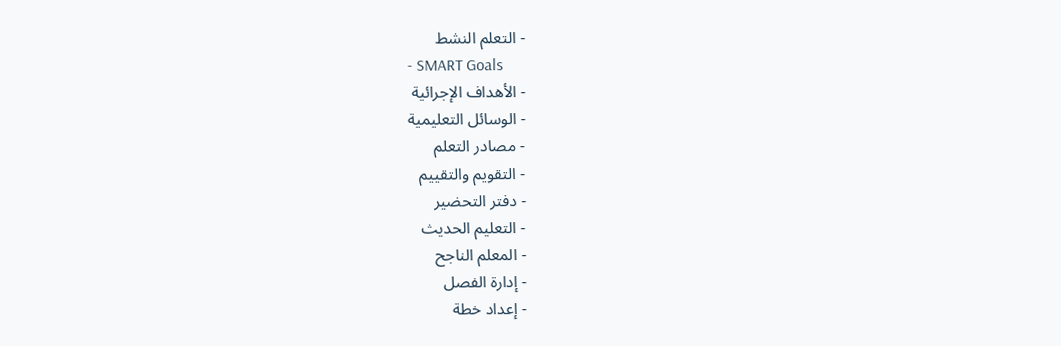- التعلم النشط
- SMART Goals
- الأهداف الإجرائية
- الوسائل التعليمية
- مصادر التعلم
- التقويم والتقييم
- دفتر التحضير
- التعليم الحديث
- المعلم الناجح
- إدارة الفصل
- إعداد خطة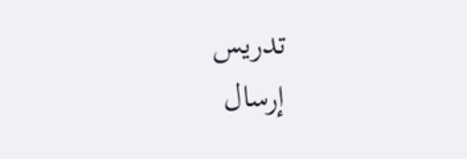تدريس
إرسال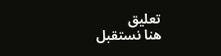تعليق
هنا نستقبل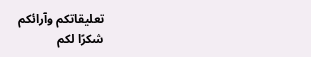تعليقاتكم وآرائكم
شكرًا لكم